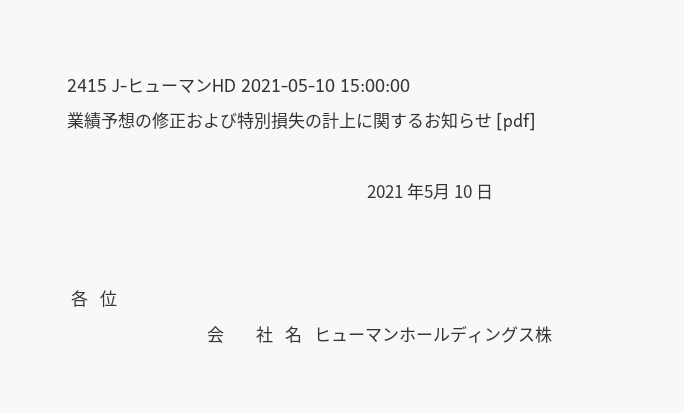2415 J-ヒューマンHD 2021-05-10 15:00:00
業績予想の修正および特別損失の計上に関するお知らせ [pdf]

                                                                           2021 年5月 10 日


 各   位
                                   会        社   名   ヒューマンホールディングス株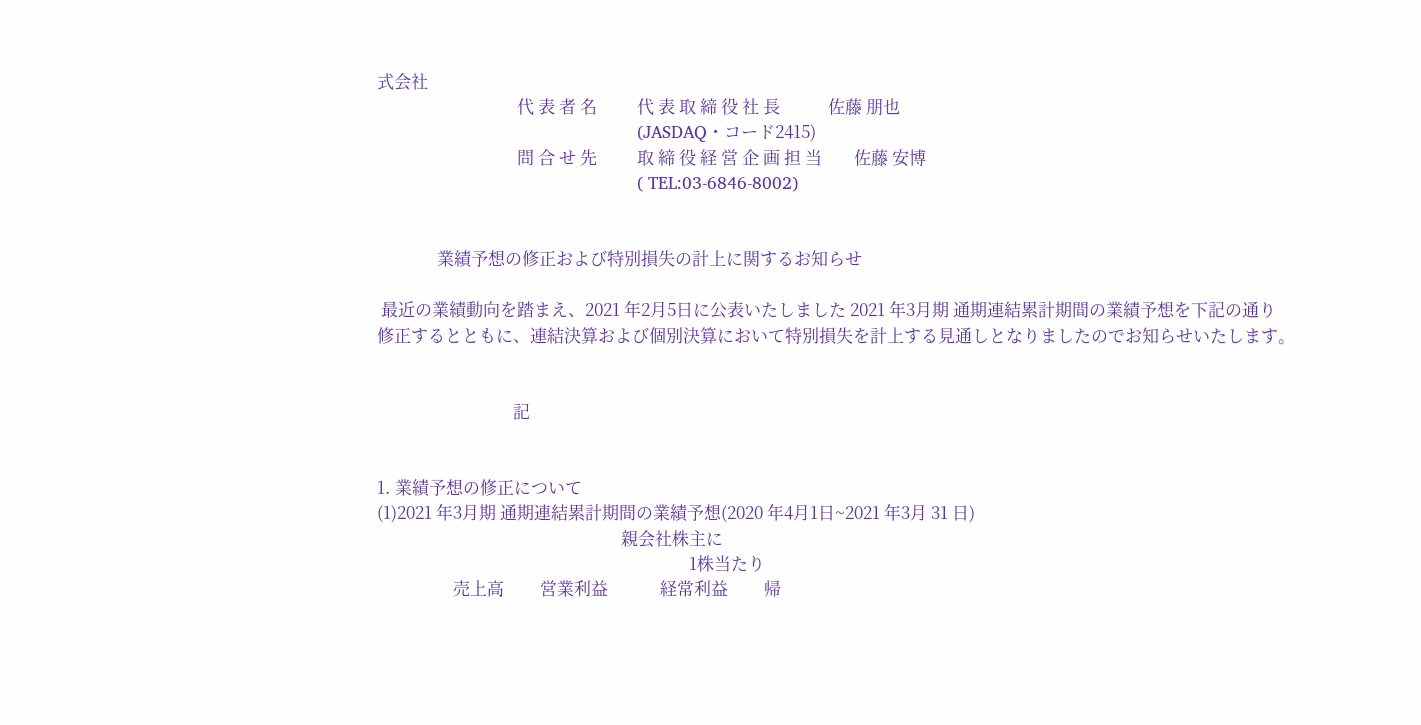式会社
                                   代 表 者 名          代 表 取 締 役 社 長            佐藤 朋也
                                                    (JASDAQ・コード2415)
                                   問 合 せ 先          取 締 役 経 営 企 画 担 当        佐藤 安博
                                                    ( TEL:03-6846-8002)


               業績予想の修正および特別損失の計上に関するお知らせ

 最近の業績動向を踏まえ、2021 年2月5日に公表いたしました 2021 年3月期 通期連結累計期間の業績予想を下記の通り
修正するとともに、連結決算および個別決算において特別損失を計上する見通しとなりましたのでお知らせいたします。


                                  記


1. 業績予想の修正について
(1)2021 年3月期 通期連結累計期間の業績予想(2020 年4月1日~2021 年3月 31 日)
                                                             親会社株主に
                                                                              1株当たり
                   売上高         営業利益             経常利益         帰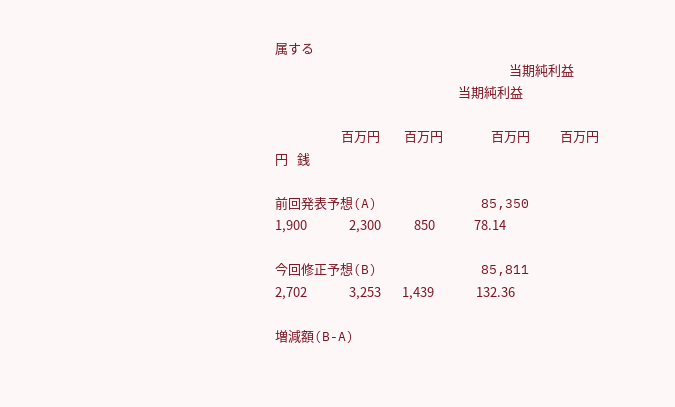属する
                                                                              当期純利益
                                                             当期純利益

                      百万円        百万円                百万円          百万円                円   銭

前回発表予想(A)             85,350      1,900              2,300           850             78.14

今回修正予想(B)             85,811      2,702              3,253       1,439              132.36

増減額(B-A)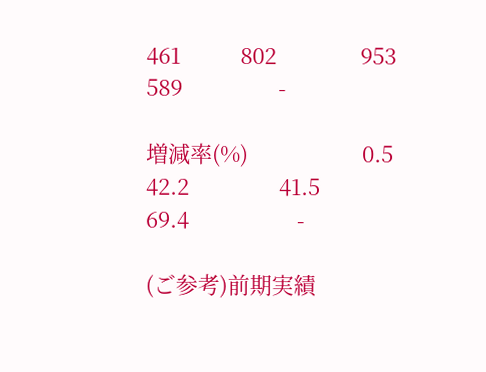461          802              953           589                -

増減率(%)                   0.5       42.2               41.5        69.4                  -

(ご参考)前期実績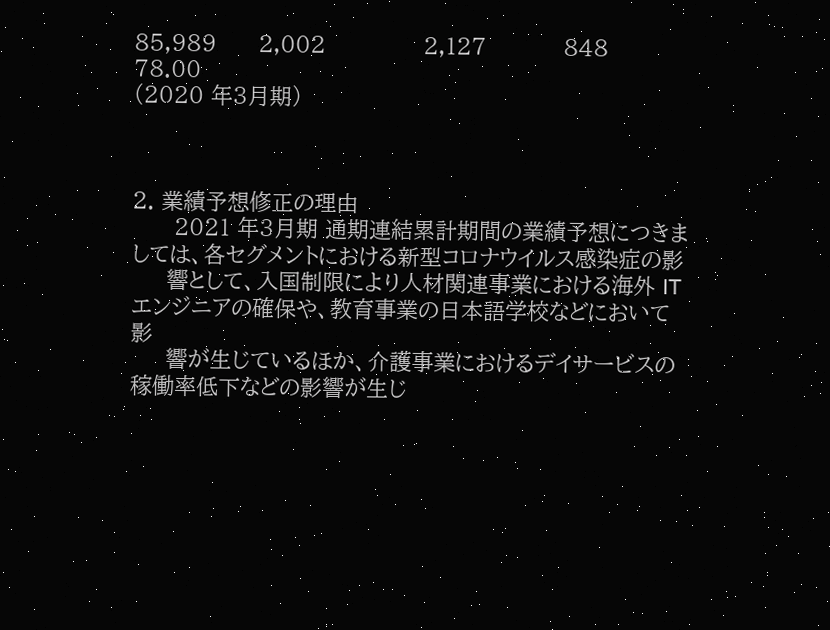85,989      2,002              2,127           848             78.00
(2020 年3月期)



2. 業績予想修正の理由
      2021 年3月期 通期連結累計期間の業績予想につきましては、各セグメントにおける新型コロナウイルス感染症の影
     響として、入国制限により人材関連事業における海外 IT エンジニアの確保や、教育事業の日本語学校などにおいて影
     響が生じているほか、介護事業におけるデイサービスの稼働率低下などの影響が生じ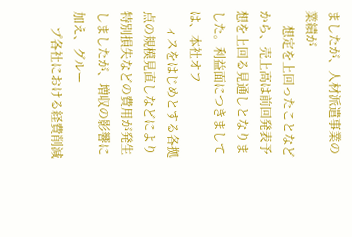ましたが、人材派遣事業の業績が
     想定を上回ったことなどから、売上高は前回発表予想を上回る見通しとなりました。利益面につきましては、本社オフ
     ィスをはじめとする各拠点の規模見直しなどにより特別損失などの費用が発生しましたが、増収の影響に加え、グルー
     プ各社における経費削減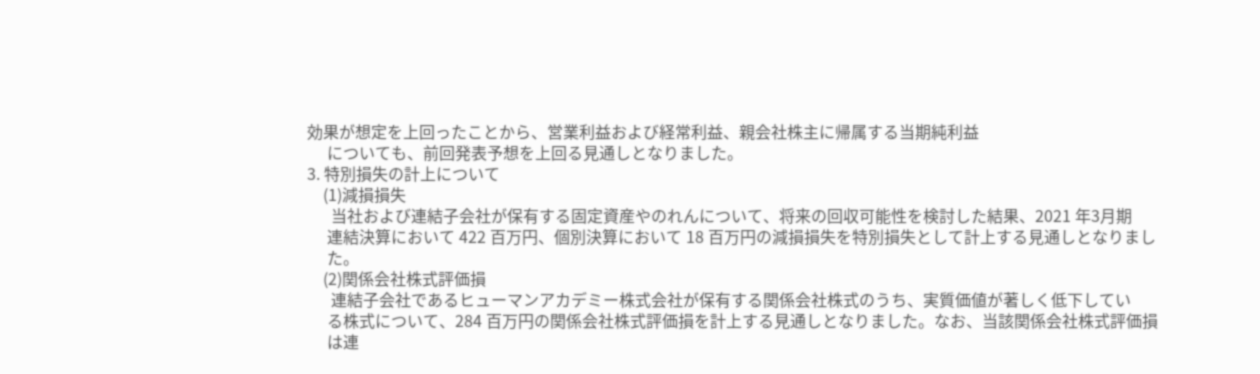効果が想定を上回ったことから、営業利益および経常利益、親会社株主に帰属する当期純利益
     についても、前回発表予想を上回る見通しとなりました。
3. 特別損失の計上について
    (1)減損損失
      当社および連結子会社が保有する固定資産やのれんについて、将来の回収可能性を検討した結果、2021 年3月期
     連結決算において 422 百万円、個別決算において 18 百万円の減損損失を特別損失として計上する見通しとなりまし
     た。
    (2)関係会社株式評価損
      連結子会社であるヒューマンアカデミー株式会社が保有する関係会社株式のうち、実質価値が著しく低下してい
     る株式について、284 百万円の関係会社株式評価損を計上する見通しとなりました。なお、当該関係会社株式評価損
     は連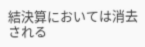結決算においては消去される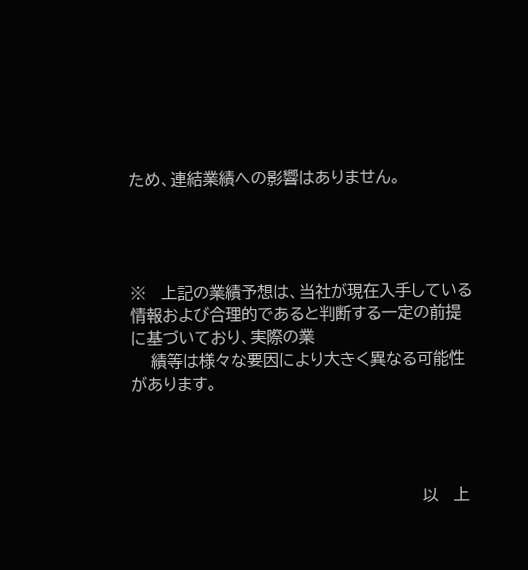ため、連結業績への影響はありません。




※   上記の業績予想は、当社が現在入手している情報および合理的であると判断する一定の前提に基づいており、実際の業
    績等は様々な要因により大きく異なる可能性があります。




                                                          以   上